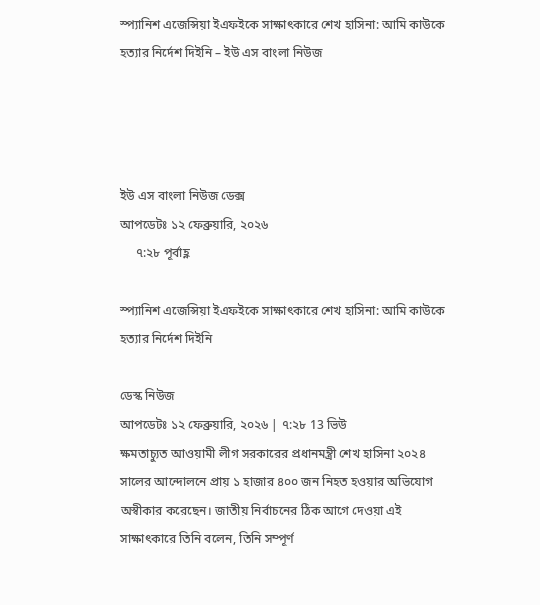স্প্যানিশ এজেন্সিয়া ইএফইকে সাক্ষাৎকারে শেখ হাসিনা: আমি কাউকে হত্যার নির্দেশ দিইনি – ইউ এস বাংলা নিউজ




ইউ এস বাংলা নিউজ ডেক্স
আপডেটঃ ১২ ফেব্রুয়ারি, ২০২৬
     ৭:২৮ পূর্বাহ্ণ

স্প্যানিশ এজেন্সিয়া ইএফইকে সাক্ষাৎকারে শেখ হাসিনা: আমি কাউকে হত্যার নির্দেশ দিইনি

ডেস্ক নিউজ
আপডেটঃ ১২ ফেব্রুয়ারি, ২০২৬ | ৭:২৮ 13 ভিউ
ক্ষমতাচ্যুত আওয়ামী লীগ সরকারের প্রধানমন্ত্রী শেখ হাসিনা ২০২৪ সালের আন্দোলনে প্রায় ১ হাজার ৪০০ জন নিহত হওয়ার অভিযোগ অস্বীকার করেছেন। জাতীয় নির্বাচনের ঠিক আগে দেওয়া এই সাক্ষাৎকারে তিনি বলেন, তিনি সম্পূর্ণ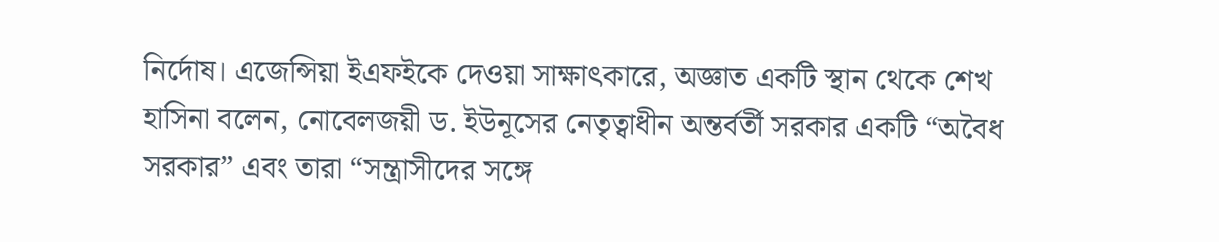নির্দোষ। এজেন্সিয়া ইএফইকে দেওয়া সাক্ষাৎকারে, অজ্ঞাত একটি স্থান থেকে শেখ হাসিনা বলেন, নোবেলজয়ী ড. ইউনূসের নেতৃত্বাধীন অন্তর্বর্তী সরকার একটি “অবৈধ সরকার” এবং তারা “সন্ত্রাসীদের সঙ্গে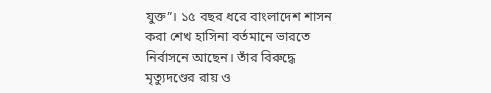যুক্ত”। ১৫ বছর ধরে বাংলাদেশ শাসন করা শেখ হাসিনা বর্তমানে ভারতে নির্বাসনে আছেন। তাঁর বিরুদ্ধে মৃত্যুদণ্ডের রায় ও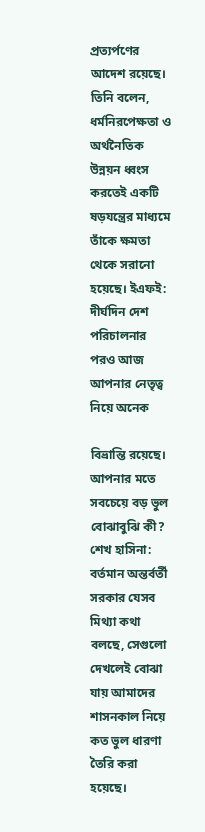প্রত্যর্পণের আদেশ রয়েছে। তিনি বলেন, ধর্মনিরপেক্ষতা ও অর্থনৈতিক উন্নয়ন ধ্বংস করতেই একটি ষড়যন্ত্রের মাধ্যমে তাঁকে ক্ষমতা থেকে সরানো হয়েছে। ইএফই: দীর্ঘদিন দেশ পরিচালনার পরও আজ আপনার নেতৃত্ব নিয়ে অনেক

বিভ্রান্তি রয়েছে। আপনার মতে সবচেয়ে বড় ভুল বোঝাবুঝি কী? শেখ হাসিনা: বর্তমান অন্তর্বর্তী সরকার যেসব মিথ্যা কথা বলছে, সেগুলো দেখলেই বোঝা যায় আমাদের শাসনকাল নিয়ে কত ভুল ধারণা তৈরি করা হয়েছে।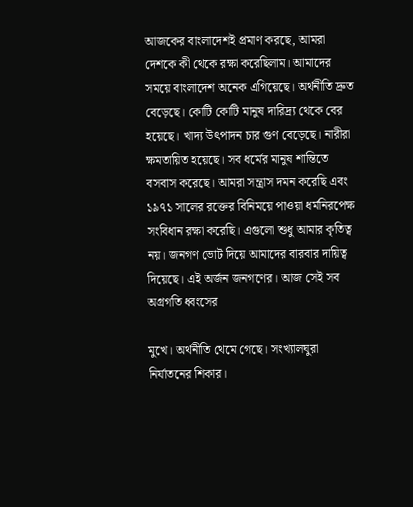আজকের বাংলাদেশই প্রমাণ করছে, আমরা দেশকে কী থেকে রক্ষা করেছিলাম। আমাদের সময়ে বাংলাদেশ অনেক এগিয়েছে। অর্থনীতি দ্রুত বেড়েছে। কোটি কোটি মানুষ দারিদ্র্য থেকে বের হয়েছে। খাদ্য উৎপাদন চার গুণ বেড়েছে। নারীরা ক্ষমতায়িত হয়েছে। সব ধর্মের মানুষ শান্তিতে বসবাস করেছে। আমরা সন্ত্রাস দমন করেছি এবং ১৯৭১ সালের রক্তের বিনিময়ে পাওয়া ধর্মনিরপেক্ষ সংবিধান রক্ষা করেছি। এগুলো শুধু আমার কৃতিত্ব নয়। জনগণ ভোট দিয়ে আমাদের বারবার দায়িত্ব দিয়েছে। এই অর্জন জনগণের। আজ সেই সব অগ্রগতি ধ্বংসের

মুখে। অর্থনীতি থেমে গেছে। সংখ্যালঘুরা নির্যাতনের শিকার।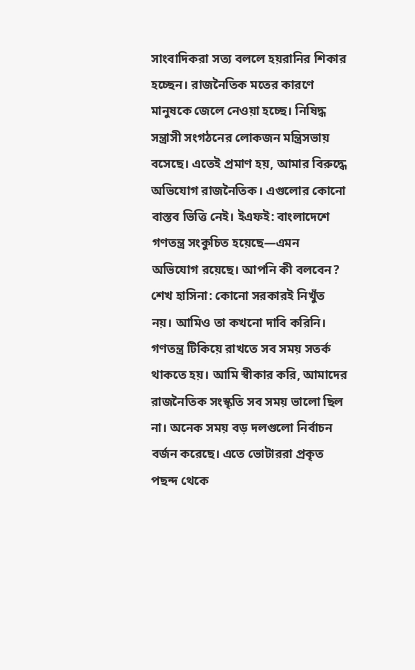সাংবাদিকরা সত্য বললে হয়রানির শিকার হচ্ছেন। রাজনৈতিক মতের কারণে মানুষকে জেলে নেওয়া হচ্ছে। নিষিদ্ধ সন্ত্রাসী সংগঠনের লোকজন মন্ত্রিসভায় বসেছে। এতেই প্রমাণ হয়, আমার বিরুদ্ধে অভিযোগ রাজনৈতিক। এগুলোর কোনো বাস্তব ভিত্তি নেই। ইএফই: বাংলাদেশে গণতন্ত্র সংকুচিত হয়েছে—এমন অভিযোগ রয়েছে। আপনি কী বলবেন? শেখ হাসিনা: কোনো সরকারই নিখুঁত নয়। আমিও তা কখনো দাবি করিনি। গণতন্ত্র টিকিয়ে রাখতে সব সময় সতর্ক থাকতে হয়। আমি স্বীকার করি, আমাদের রাজনৈতিক সংস্কৃতি সব সময় ভালো ছিল না। অনেক সময় বড় দলগুলো নির্বাচন বর্জন করেছে। এতে ভোটাররা প্রকৃত পছন্দ থেকে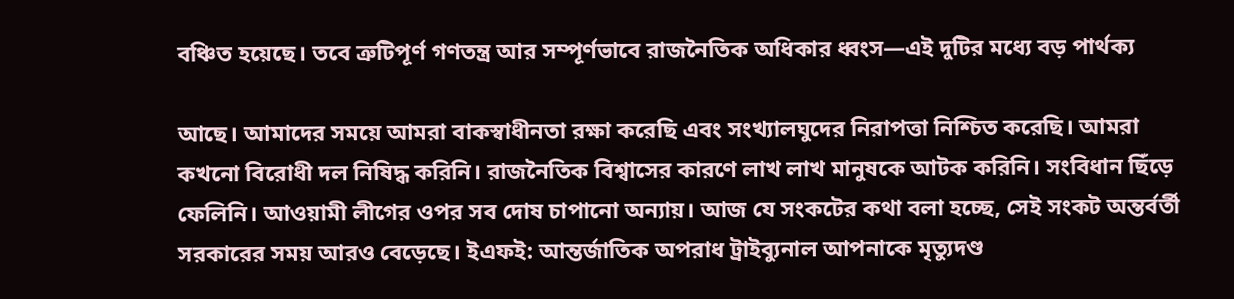বঞ্চিত হয়েছে। তবে ত্রুটিপূর্ণ গণতন্ত্র আর সম্পূর্ণভাবে রাজনৈতিক অধিকার ধ্বংস—এই দুটির মধ্যে বড় পার্থক্য

আছে। আমাদের সময়ে আমরা বাকস্বাধীনতা রক্ষা করেছি এবং সংখ্যালঘুদের নিরাপত্তা নিশ্চিত করেছি। আমরা কখনো বিরোধী দল নিষিদ্ধ করিনি। রাজনৈতিক বিশ্বাসের কারণে লাখ লাখ মানুষকে আটক করিনি। সংবিধান ছিঁড়ে ফেলিনি। আওয়ামী লীগের ওপর সব দোষ চাপানো অন্যায়। আজ যে সংকটের কথা বলা হচ্ছে, সেই সংকট অন্তর্বর্তী সরকারের সময় আরও বেড়েছে। ইএফই: আন্তর্জাতিক অপরাধ ট্রাইব্যুনাল আপনাকে মৃত্যুদণ্ড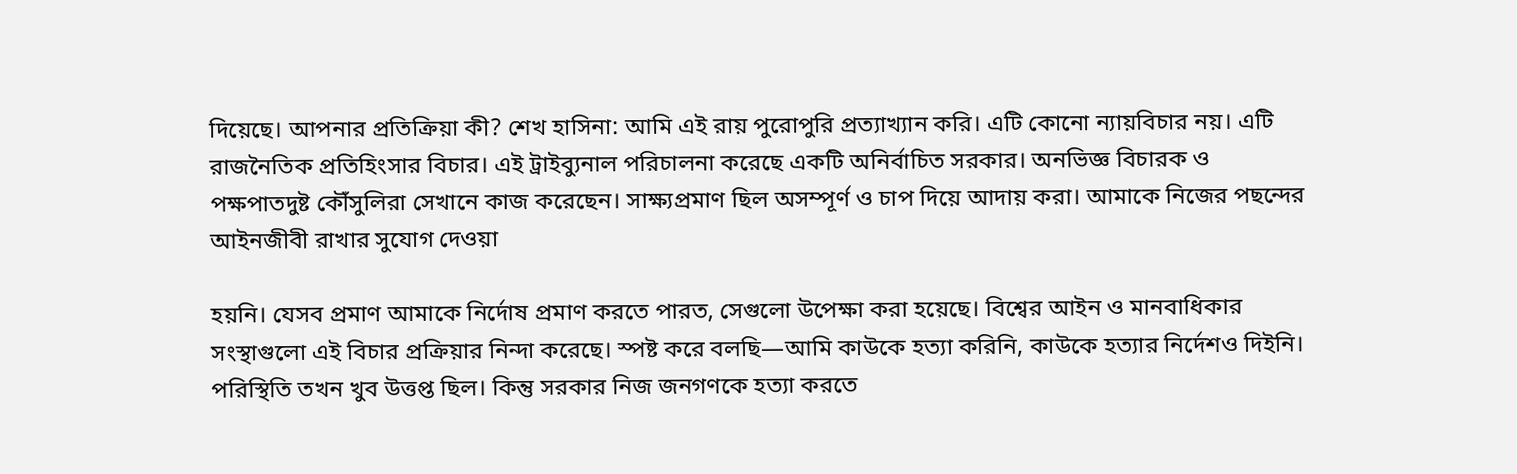দিয়েছে। আপনার প্রতিক্রিয়া কী? শেখ হাসিনা: আমি এই রায় পুরোপুরি প্রত্যাখ্যান করি। এটি কোনো ন্যায়বিচার নয়। এটি রাজনৈতিক প্রতিহিংসার বিচার। এই ট্রাইব্যুনাল পরিচালনা করেছে একটি অনির্বাচিত সরকার। অনভিজ্ঞ বিচারক ও পক্ষপাতদুষ্ট কৌঁসুলিরা সেখানে কাজ করেছেন। সাক্ষ্যপ্রমাণ ছিল অসম্পূর্ণ ও চাপ দিয়ে আদায় করা। আমাকে নিজের পছন্দের আইনজীবী রাখার সুযোগ দেওয়া

হয়নি। যেসব প্রমাণ আমাকে নির্দোষ প্রমাণ করতে পারত, সেগুলো উপেক্ষা করা হয়েছে। বিশ্বের আইন ও মানবাধিকার সংস্থাগুলো এই বিচার প্রক্রিয়ার নিন্দা করেছে। স্পষ্ট করে বলছি—আমি কাউকে হত্যা করিনি, কাউকে হত্যার নির্দেশও দিইনি। পরিস্থিতি তখন খুব উত্তপ্ত ছিল। কিন্তু সরকার নিজ জনগণকে হত্যা করতে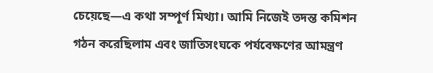চেয়েছে—এ কথা সম্পূর্ণ মিথ্যা। আমি নিজেই তদন্ত কমিশন গঠন করেছিলাম এবং জাতিসংঘকে পর্যবেক্ষণের আমন্ত্রণ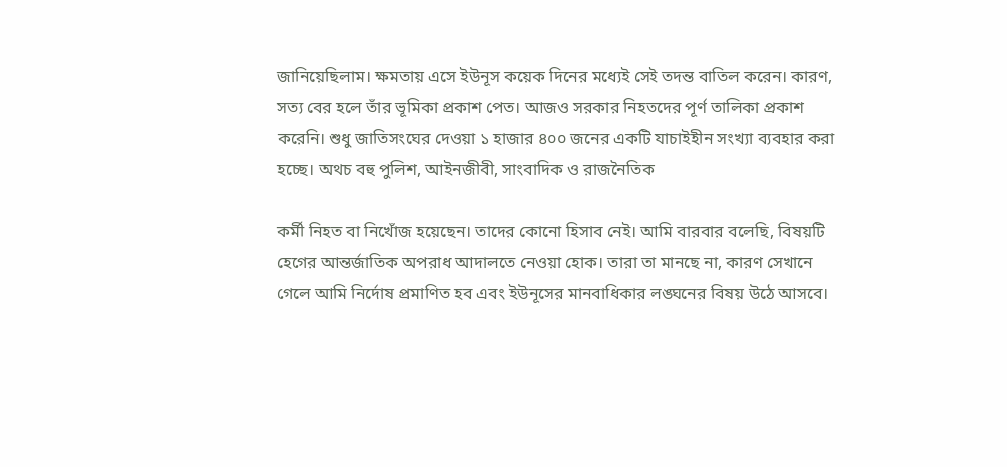জানিয়েছিলাম। ক্ষমতায় এসে ইউনূস কয়েক দিনের মধ্যেই সেই তদন্ত বাতিল করেন। কারণ, সত্য বের হলে তাঁর ভূমিকা প্রকাশ পেত। আজও সরকার নিহতদের পূর্ণ তালিকা প্রকাশ করেনি। শুধু জাতিসংঘের দেওয়া ১ হাজার ৪০০ জনের একটি যাচাইহীন সংখ্যা ব্যবহার করা হচ্ছে। অথচ বহু পুলিশ, আইনজীবী, সাংবাদিক ও রাজনৈতিক

কর্মী নিহত বা নিখোঁজ হয়েছেন। তাদের কোনো হিসাব নেই। আমি বারবার বলেছি, বিষয়টি হেগের আন্তর্জাতিক অপরাধ আদালতে নেওয়া হোক। তারা তা মানছে না, কারণ সেখানে গেলে আমি নির্দোষ প্রমাণিত হব এবং ইউনূসের মানবাধিকার লঙ্ঘনের বিষয় উঠে আসবে।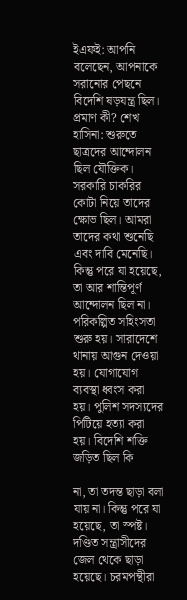ইএফই: আপনি বলেছেন, আপনাকে সরানোর পেছনে বিদেশি ষড়যন্ত্র ছিল। প্রমাণ কী? শেখ হাসিনা: শুরুতে ছাত্রদের আন্দোলন ছিল যৌক্তিক। সরকারি চাকরির কোটা নিয়ে তাদের ক্ষোভ ছিল। আমরা তাদের কথা শুনেছি এবং দাবি মেনেছি। কিন্তু পরে যা হয়েছে, তা আর শান্তিপূর্ণ আন্দোলন ছিল না। পরিকল্পিত সহিংসতা শুরু হয়। সারাদেশে থানায় আগুন দেওয়া হয়। যোগাযোগ ব্যবস্থা ধ্বংস করা হয়। পুলিশ সদস্যদের পিটিয়ে হত্যা করা হয়। বিদেশি শক্তি জড়িত ছিল কি

না, তা তদন্ত ছাড়া বলা যায় না। কিন্তু পরে যা হয়েছে, তা স্পষ্ট। দণ্ডিত সন্ত্রাসীদের জেল থেকে ছাড়া হয়েছে। চরমপন্থীরা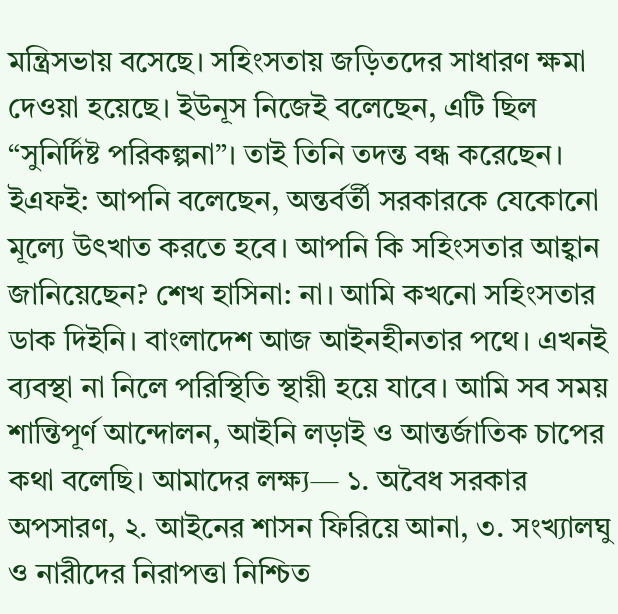মন্ত্রিসভায় বসেছে। সহিংসতায় জড়িতদের সাধারণ ক্ষমা দেওয়া হয়েছে। ইউনূস নিজেই বলেছেন, এটি ছিল “সুনির্দিষ্ট পরিকল্পনা”। তাই তিনি তদন্ত বন্ধ করেছেন। ইএফই: আপনি বলেছেন, অন্তর্বর্তী সরকারকে যেকোনো মূল্যে উৎখাত করতে হবে। আপনি কি সহিংসতার আহ্বান জানিয়েছেন? শেখ হাসিনা: না। আমি কখনো সহিংসতার ডাক দিইনি। বাংলাদেশ আজ আইনহীনতার পথে। এখনই ব্যবস্থা না নিলে পরিস্থিতি স্থায়ী হয়ে যাবে। আমি সব সময় শান্তিপূর্ণ আন্দোলন, আইনি লড়াই ও আন্তর্জাতিক চাপের কথা বলেছি। আমাদের লক্ষ্য— ১. অবৈধ সরকার অপসারণ, ২. আইনের শাসন ফিরিয়ে আনা, ৩. সংখ্যালঘু ও নারীদের নিরাপত্তা নিশ্চিত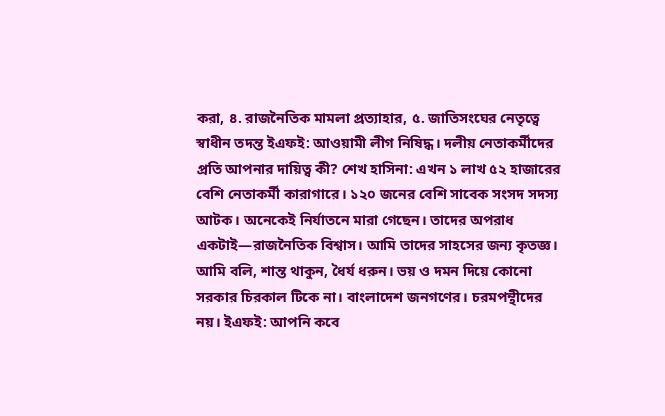করা, ৪. রাজনৈতিক মামলা প্রত্যাহার, ৫. জাতিসংঘের নেতৃত্বে স্বাধীন তদন্ত ইএফই: আওয়ামী লীগ নিষিদ্ধ। দলীয় নেতাকর্মীদের প্রতি আপনার দায়িত্ব কী? শেখ হাসিনা: এখন ১ লাখ ৫২ হাজারের বেশি নেতাকর্মী কারাগারে। ১২০ জনের বেশি সাবেক সংসদ সদস্য আটক। অনেকেই নির্যাতনে মারা গেছেন। তাদের অপরাধ একটাই—রাজনৈতিক বিশ্বাস। আমি তাদের সাহসের জন্য কৃতজ্ঞ। আমি বলি, শান্ত থাকুন, ধৈর্য ধরুন। ভয় ও দমন দিয়ে কোনো সরকার চিরকাল টিকে না। বাংলাদেশ জনগণের। চরমপন্থীদের নয়। ইএফই: আপনি কবে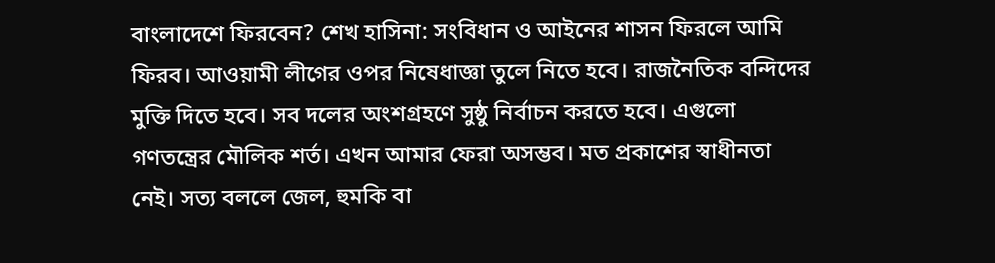বাংলাদেশে ফিরবেন? শেখ হাসিনা: সংবিধান ও আইনের শাসন ফিরলে আমি ফিরব। আওয়ামী লীগের ওপর নিষেধাজ্ঞা তুলে নিতে হবে। রাজনৈতিক বন্দিদের মুক্তি দিতে হবে। সব দলের অংশগ্রহণে সুষ্ঠু নির্বাচন করতে হবে। এগুলো গণতন্ত্রের মৌলিক শর্ত। এখন আমার ফেরা অসম্ভব। মত প্রকাশের স্বাধীনতা নেই। সত্য বললে জেল, হুমকি বা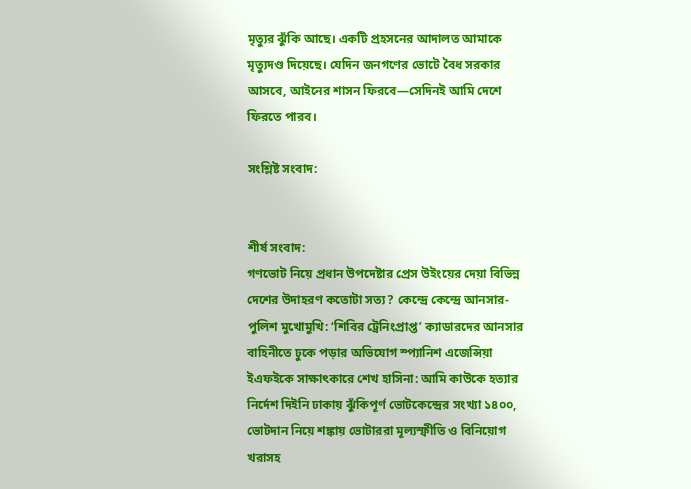মৃত্যুর ঝুঁকি আছে। একটি প্রহসনের আদালত আমাকে মৃত্যুদণ্ড দিয়েছে। যেদিন জনগণের ভোটে বৈধ সরকার আসবে, আইনের শাসন ফিরবে—সেদিনই আমি দেশে ফিরতে পারব।

সংশ্লিষ্ট সংবাদ:


শীর্ষ সংবাদ:
গণভোট নিয়ে প্রধান উপদেষ্টার প্রেস উইংয়ের দেয়া বিভিন্ন দেশের উদাহরণ কতোটা সত্য? কেন্দ্রে কেন্দ্রে আনসার-পুলিশ মুখোমুখি: ‘শিবির ট্রেনিংপ্রাপ্ত’ ক্যাডারদের আনসার বাহিনীতে ঢুকে পড়ার অভিযোগ স্প্যানিশ এজেন্সিয়া ইএফইকে সাক্ষাৎকারে শেখ হাসিনা: আমি কাউকে হত্যার নির্দেশ দিইনি ঢাকায় ঝুঁকিপূর্ণ ভোটকেন্দ্রের সংখ্যা ১৪০০, ভোটদান নিয়ে শঙ্কায় ভোটাররা মূল্যস্ফীতি ও বিনিয়োগ খরাসহ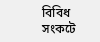বিবিধ সংকটে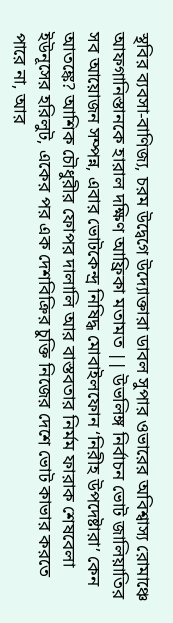স্থবির ব্যবসা-বাণিজ্য, চরম উদ্বেগে উদ্যোক্তারা ডাবল সুপার ওভারের অবিশ্বাস্য রোমাঞ্চে আফগানিস্তানকে হারাল দক্ষিণ আফ্রিকা মতামত || উভলিঙ্গ নির্বাচন ভোট জালিয়াতির সব আয়োজন সম্পন্ন, এবার ভোটকেন্দ্র নিষিদ্ধ মোবাইলফোন ‘নিরীহ উপদেষ্টারা’ কেন আতঙ্কে? আশিক চৌধুরীর ফোপর দালালি আর বাস্তবতার নির্মম ফারাক শেষবেলা ইউনূসের হরিলুট, একের পর এক দেশবিক্রির চুক্তি নিজের দেশে ভোট কাভার করতে পারে না, আর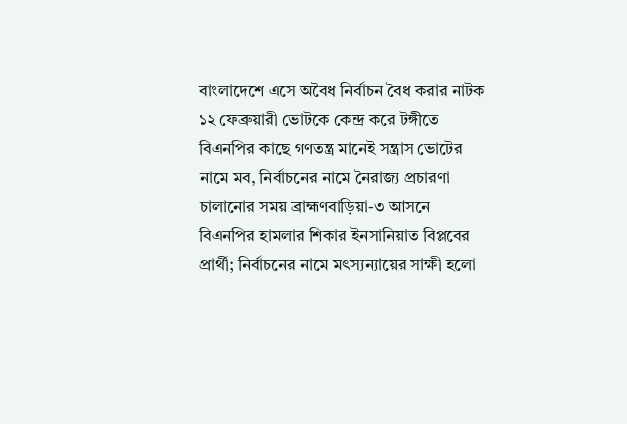বাংলাদেশে এসে অবৈধ নির্বাচন বৈধ করার নাটক ১২ ফেব্রুয়ারী ভোটকে কেন্দ্র করে টঙ্গীতে বিএনপির কাছে গণতন্ত্র মানেই সন্ত্রাস ভোটের নামে মব, নির্বাচনের নামে নৈরাজ্য প্রচারণা চালানোর সময় ব্রাহ্মণবাড়িয়া-৩ আসনে বিএনপির হামলার শিকার ইনসানিয়াত বিপ্লবের প্রার্থী; নির্বাচনের নামে মৎস্যন্যায়ের সাক্ষী হলো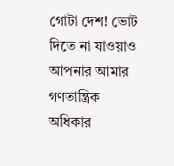গোটা দেশ! ভোট দিতে না যাওয়াও আপনার আমার গণতান্ত্রিক অধিকার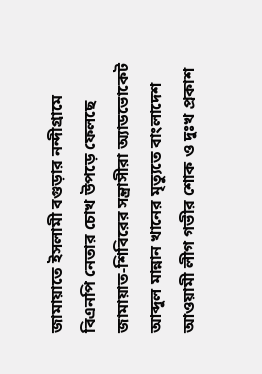জামায়াতে ইসলামী বগুড়ার নন্দীগ্রামে বিএনপি নেতার চোখ উপড়ে ফেলছে জামায়াত-শিবিরের সন্ত্রাসীরা অ্যাডভোকেট আব্দুল মান্নান খানের মৃত্যুতে বাংলাদেশ আওয়ামী লীগ গভীর শোক ও দুঃখ প্রকাশ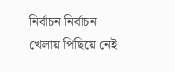নির্বাচন নির্বাচন খেলায় পিছিয়ে নেই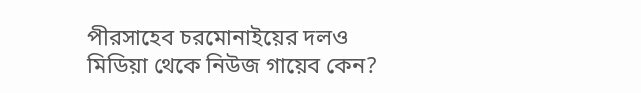পীরসাহেব চরমোনাইয়ের দলও মিডিয়া থেকে নিউজ গায়েব কেন?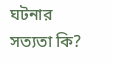ঘটনার সত্যতা কি?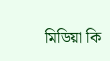মিডিয়া কি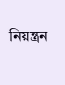নিয়ন্ত্রন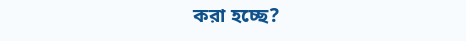করা হচ্ছে?